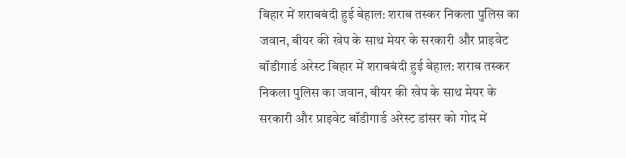बिहार में शराबबंदी हुई बेहाल: शराब तस्कर निकला पुलिस का जवान, बीयर की खेप के साथ मेयर के सरकारी और प्राइवेट बॉडीगार्ड अरेस्ट बिहार में शराबबंदी हुई बेहाल: शराब तस्कर निकला पुलिस का जवान, बीयर की खेप के साथ मेयर के सरकारी और प्राइवेट बॉडीगार्ड अरेस्ट डांसर को गोद में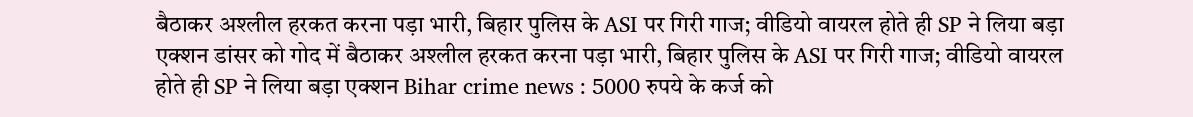बैठाकर अश्लील हरकत करना पड़ा भारी, बिहार पुलिस के ASI पर गिरी गाज; वीडियो वायरल होते ही SP ने लिया बड़ा एक्शन डांसर को गोद में बैठाकर अश्लील हरकत करना पड़ा भारी, बिहार पुलिस के ASI पर गिरी गाज; वीडियो वायरल होते ही SP ने लिया बड़ा एक्शन Bihar crime news : 5000 रुपये के कर्ज को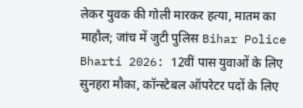लेकर युवक की गोली मारकर हत्या, मातम का माहौल; जांच में जुटी पुलिस Bihar Police Bharti 2026: 12वीं पास युवाओं के लिए सुनहरा मौका, कॉन्स्टेबल ऑपरेटर पदों के लिए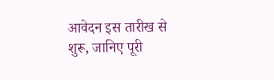आवेदन इस तारीख से शुरू, जानिए पूरी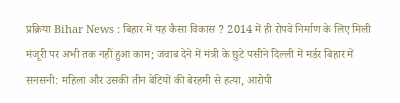प्रक्रिया Bihar News : बिहार में यह कैसा विकास ? 2014 में ही रोपवे निर्माण के लिए मिली मंजूरी पर अभी तक नहीं हुआ काम; जवाब देने में मंत्री के छुटे पसीने दिल्ली में मर्डर बिहार में सनसनी: महिला और उसकी तीन बेटियों की बेरहमी से हत्या, आरोपी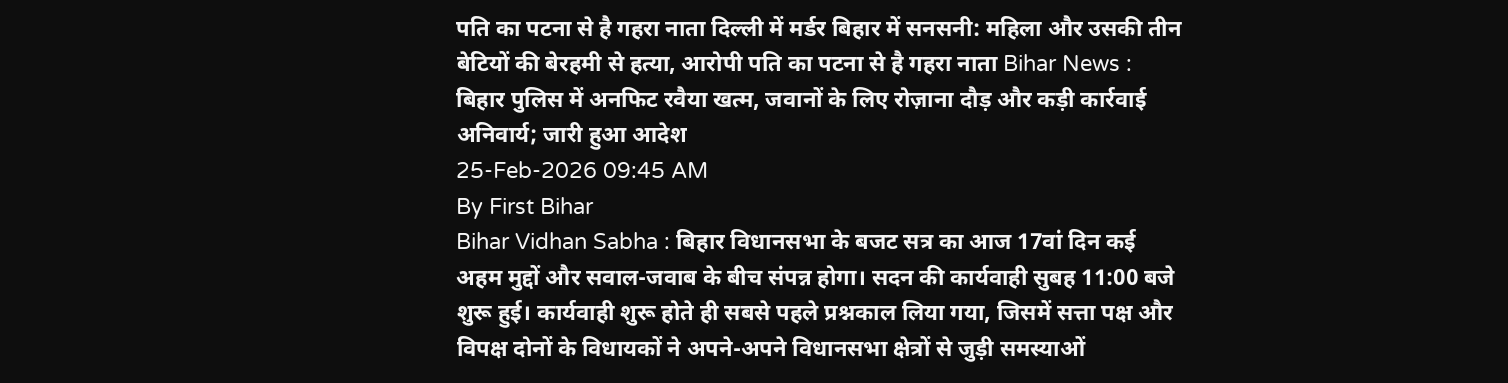पति का पटना से है गहरा नाता दिल्ली में मर्डर बिहार में सनसनी: महिला और उसकी तीन बेटियों की बेरहमी से हत्या, आरोपी पति का पटना से है गहरा नाता Bihar News : बिहार पुलिस में अनफिट रवैया खत्म, जवानों के लिए रोज़ाना दौड़ और कड़ी कार्रवाई अनिवार्य; जारी हुआ आदेश
25-Feb-2026 09:45 AM
By First Bihar
Bihar Vidhan Sabha : बिहार विधानसभा के बजट सत्र का आज 17वां दिन कई अहम मुद्दों और सवाल-जवाब के बीच संपन्न होगा। सदन की कार्यवाही सुबह 11:00 बजे शुरू हुई। कार्यवाही शुरू होते ही सबसे पहले प्रश्नकाल लिया गया, जिसमें सत्ता पक्ष और विपक्ष दोनों के विधायकों ने अपने-अपने विधानसभा क्षेत्रों से जुड़ी समस्याओं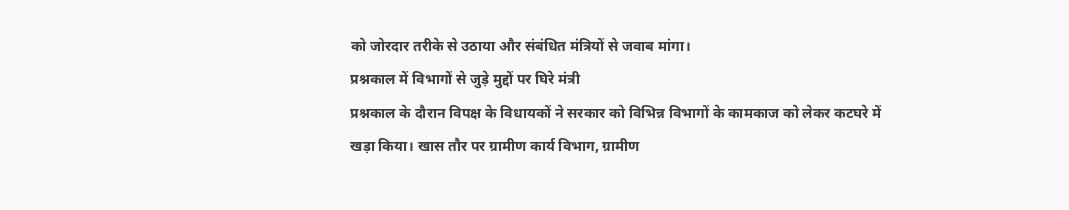को जोरदार तरीके से उठाया और संबंधित मंत्रियों से जवाब मांगा।
प्रश्नकाल में विभागों से जुड़े मुद्दों पर घिरे मंत्री
प्रश्नकाल के दौरान विपक्ष के विधायकों ने सरकार को विभिन्न विभागों के कामकाज को लेकर कटघरे में खड़ा किया। खास तौर पर ग्रामीण कार्य विभाग, ग्रामीण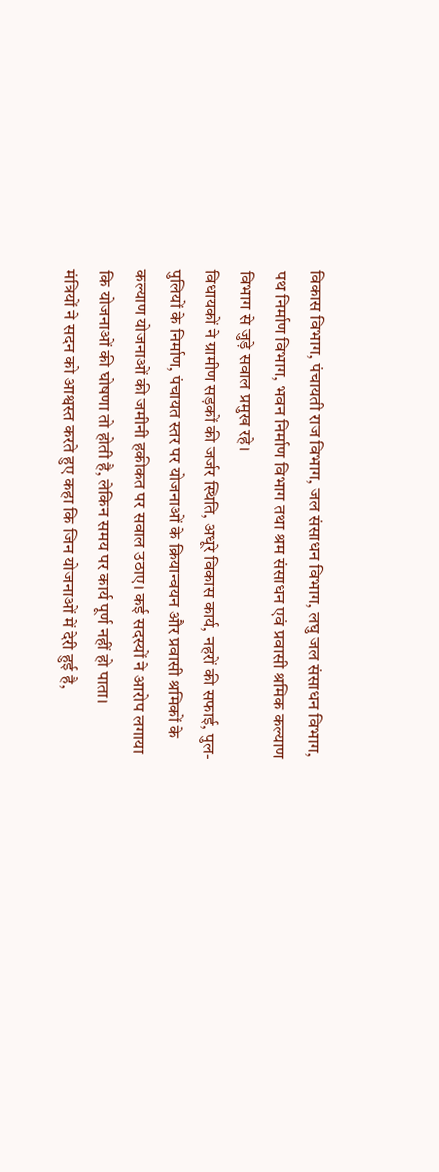विकास विभाग, पंचायती राज विभाग, जल संसाधन विभाग, लघु जल संसाधन विभाग, पथ निर्माण विभाग, भवन निर्माण विभाग तथा श्रम संसाधन एवं प्रवासी श्रमिक कल्याण विभाग से जुड़े सवाल प्रमुख रहे।
विधायकों ने ग्रामीण सड़कों की जर्जर स्थिति, अधूरे विकास कार्य, नहरों की सफाई, पुल-पुलियों के निर्माण, पंचायत स्तर पर योजनाओं के क्रियान्वयन और प्रवासी श्रमिकों के कल्याण योजनाओं की जमीनी हकीकत पर सवाल उठाए। कई सदस्यों ने आरोप लगाया कि योजनाओं की घोषणा तो होती है, लेकिन समय पर कार्य पूर्ण नहीं हो पाता।
मंत्रियों ने सदन को आश्वस्त करते हुए कहा कि जिन योजनाओं में देरी हुई है,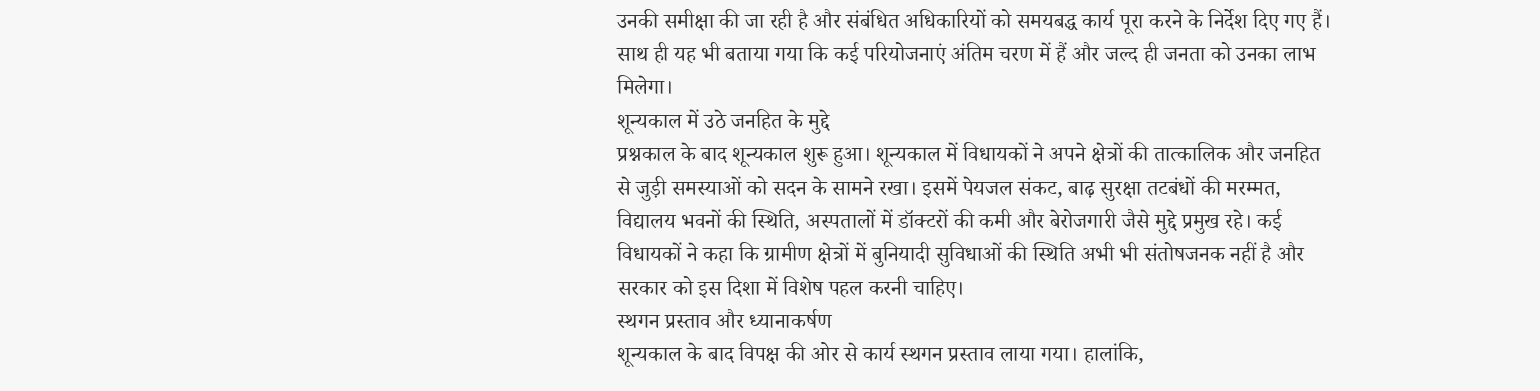उनकी समीक्षा की जा रही है और संबंधित अधिकारियों को समयबद्ध कार्य पूरा करने के निर्देश दिए गए हैं। साथ ही यह भी बताया गया कि कई परियोजनाएं अंतिम चरण में हैं और जल्द ही जनता को उनका लाभ मिलेगा।
शून्यकाल में उठे जनहित के मुद्दे
प्रश्नकाल के बाद शून्यकाल शुरू हुआ। शून्यकाल में विधायकों ने अपने क्षेत्रों की तात्कालिक और जनहित से जुड़ी समस्याओं को सदन के सामने रखा। इसमें पेयजल संकट, बाढ़ सुरक्षा तटबंधों की मरम्मत, विद्यालय भवनों की स्थिति, अस्पतालों में डॉक्टरों की कमी और बेरोजगारी जैसे मुद्दे प्रमुख रहे। कई विधायकों ने कहा कि ग्रामीण क्षेत्रों में बुनियादी सुविधाओं की स्थिति अभी भी संतोषजनक नहीं है और सरकार को इस दिशा में विशेष पहल करनी चाहिए।
स्थगन प्रस्ताव और ध्यानाकर्षण
शून्यकाल के बाद विपक्ष की ओर से कार्य स्थगन प्रस्ताव लाया गया। हालांकि,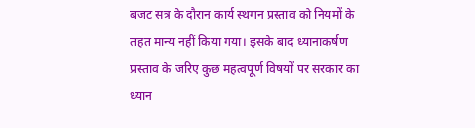बजट सत्र के दौरान कार्य स्थगन प्रस्ताव को नियमों के तहत मान्य नहीं किया गया। इसके बाद ध्यानाकर्षण प्रस्ताव के जरिए कुछ महत्वपूर्ण विषयों पर सरकार का ध्यान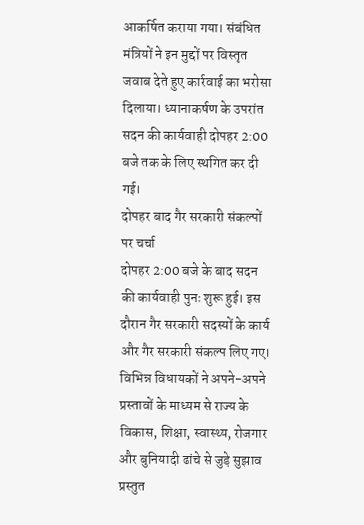आकर्षित कराया गया। संबंधित मंत्रियों ने इन मुद्दों पर विस्तृत जवाब देते हुए कार्रवाई का भरोसा दिलाया। ध्यानाकर्षण के उपरांत सदन की कार्यवाही दोपहर 2:00 बजे तक के लिए स्थगित कर दी गई।
दोपहर बाद गैर सरकारी संकल्पों पर चर्चा
दोपहर 2:00 बजे के बाद सदन की कार्यवाही पुनः शुरू हुई। इस दौरान गैर सरकारी सदस्यों के कार्य और गैर सरकारी संकल्प लिए गए। विभिन्न विधायकों ने अपने-अपने प्रस्तावों के माध्यम से राज्य के विकास, शिक्षा, स्वास्थ्य, रोजगार और बुनियादी ढांचे से जुड़े सुझाव प्रस्तुत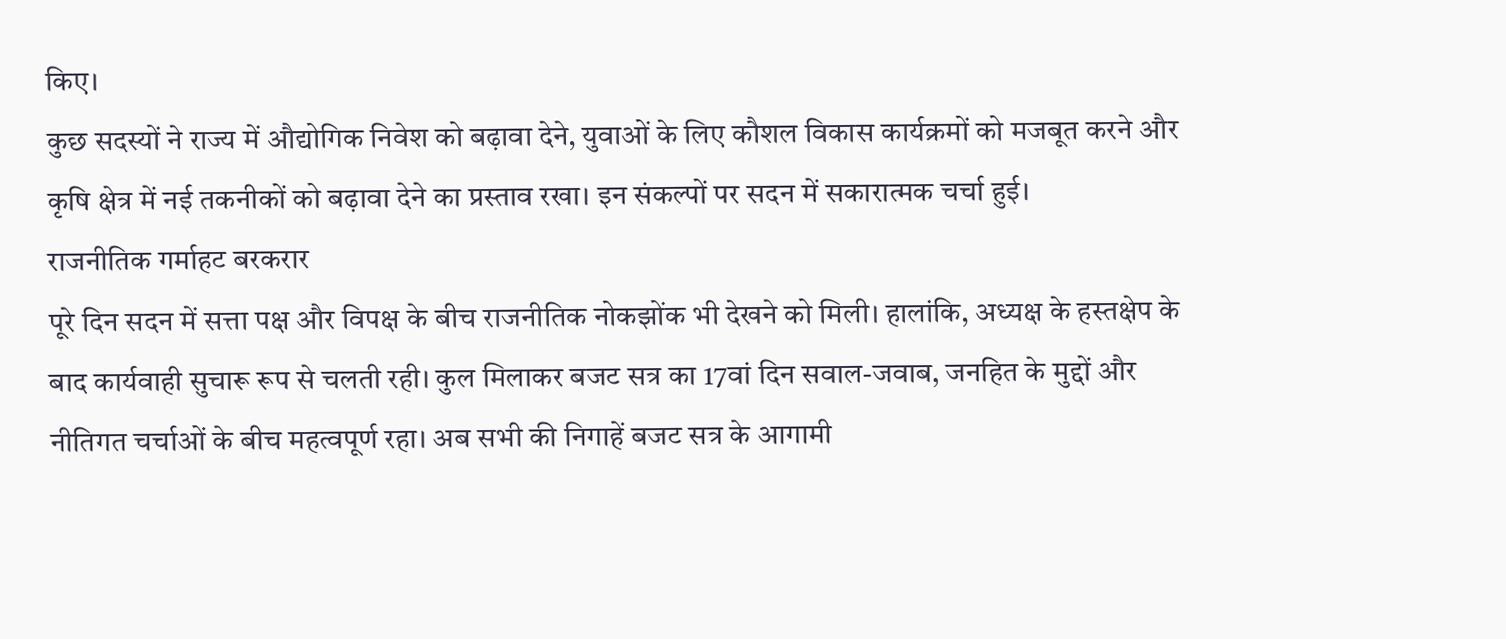किए।
कुछ सदस्यों ने राज्य में औद्योगिक निवेश को बढ़ावा देने, युवाओं के लिए कौशल विकास कार्यक्रमों को मजबूत करने और कृषि क्षेत्र में नई तकनीकों को बढ़ावा देने का प्रस्ताव रखा। इन संकल्पों पर सदन में सकारात्मक चर्चा हुई।
राजनीतिक गर्माहट बरकरार
पूरे दिन सदन में सत्ता पक्ष और विपक्ष के बीच राजनीतिक नोकझोंक भी देखने को मिली। हालांकि, अध्यक्ष के हस्तक्षेप के बाद कार्यवाही सुचारू रूप से चलती रही। कुल मिलाकर बजट सत्र का 17वां दिन सवाल-जवाब, जनहित के मुद्दों और नीतिगत चर्चाओं के बीच महत्वपूर्ण रहा। अब सभी की निगाहें बजट सत्र के आगामी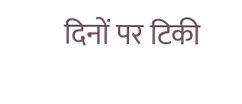दिनों पर टिकी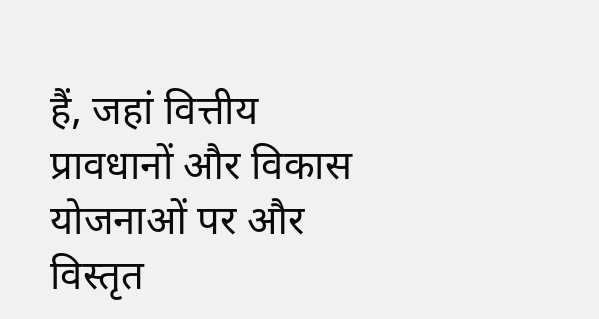हैं, जहां वित्तीय प्रावधानों और विकास योजनाओं पर और विस्तृत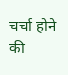चर्चा होने की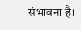संभावना है।